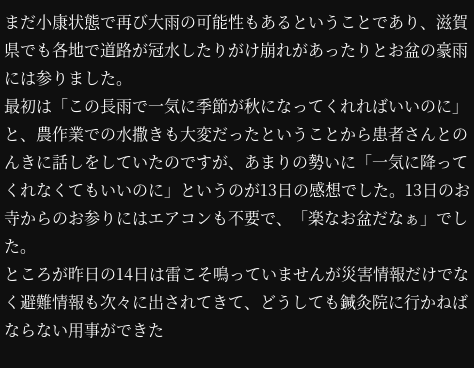まだ小康状態で再び大雨の可能性もあるということであり、滋賀県でも各地で道路が冠水したりがけ崩れがあったりとお盆の豪雨には参りました。
最初は「この長雨で一気に季節が秋になってくれればいいのに」と、農作業での水撒きも大変だったということから患者さんとのんきに話しをしていたのですが、あまりの勢いに「一気に降ってくれなくてもいいのに」というのが13日の感想でした。13日のお寺からのお参りにはエアコンも不要で、「楽なお盆だなぁ」でした。
ところが昨日の14日は雷こそ鳴っていませんが災害情報だけでなく避難情報も次々に出されてきて、どうしても鍼灸院に行かねばならない用事ができた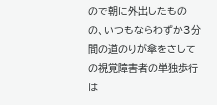ので朝に外出したものの、いつもならわずか3分間の道のりが傘をさしての視覚障害者の単独歩行は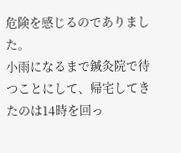危険を感じるのでありました。
小雨になるまで鍼灸院で待つことにして、帰宅してきたのは14時を回っ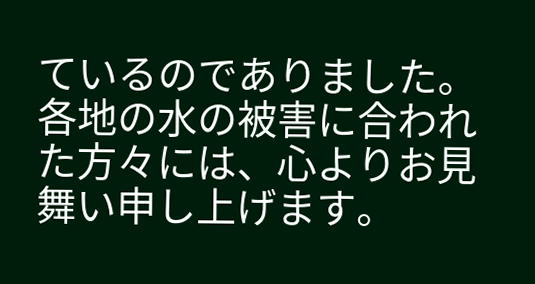ているのでありました。各地の水の被害に合われた方々には、心よりお見舞い申し上げます。